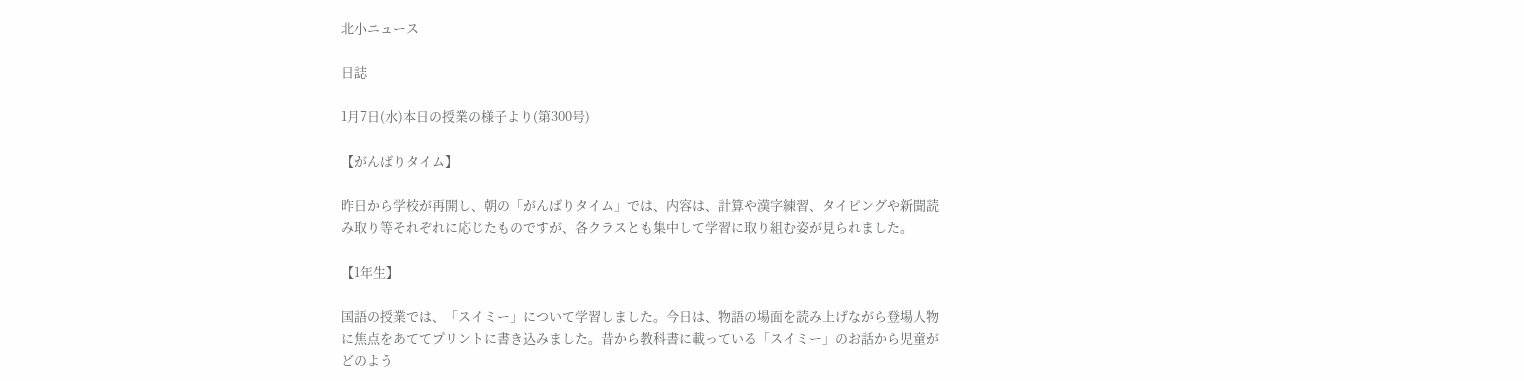北小ニュース

日誌

1月7日(水)本日の授業の様子より(第300号)

【がんばりタイム】

昨日から学校が再開し、朝の「がんばりタイム」では、内容は、計算や漢字練習、タイピングや新聞読み取り等それぞれに応じたものですが、各クラスとも集中して学習に取り組む姿が見られました。

【1年生】

国語の授業では、「スイミー」について学習しました。今日は、物語の場面を読み上げながら登場人物に焦点をあててプリントに書き込みました。昔から教科書に載っている「スイミー」のお話から児童がどのよう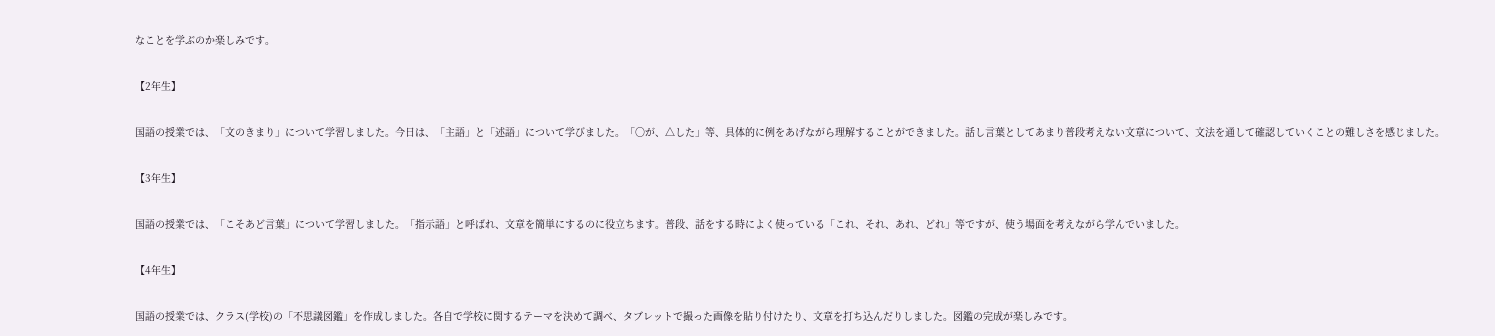なことを学ぶのか楽しみです。

【2年生】

国語の授業では、「文のきまり」について学習しました。今日は、「主語」と「述語」について学びました。「〇が、△した」等、具体的に例をあげながら理解することができました。話し言葉としてあまり普段考えない文章について、文法を通して確認していくことの難しさを感じました。

【3年生】

国語の授業では、「こそあど言葉」について学習しました。「指示語」と呼ばれ、文章を簡単にするのに役立ちます。普段、話をする時によく使っている「これ、それ、あれ、どれ」等ですが、使う場面を考えながら学んでいました。

【4年生】

国語の授業では、クラス(学校)の「不思議図鑑」を作成しました。各自で学校に関するテーマを決めて調べ、タブレットで撮った画像を貼り付けたり、文章を打ち込んだりしました。図鑑の完成が楽しみです。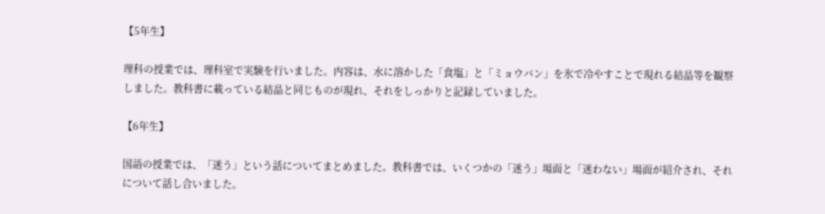【5年生】

理科の授業では、理科室で実験を行いました。内容は、水に溶かした「食塩」と「ミョウバン」を氷で冷やすことで現れる結晶等を観察しました。教科書に載っている結晶と同じものが現れ、それをしっかりと記録していました。

【6年生】

国語の授業では、「迷う」という話についてまとめました。教科書では、いくつかの「迷う」場面と「迷わない」場面が紹介され、それについて話し合いました。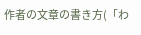作者の文章の書き方(「わ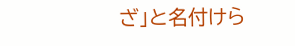ざ」と名付けら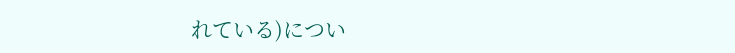れている)につい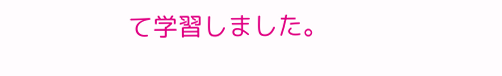て学習しました。